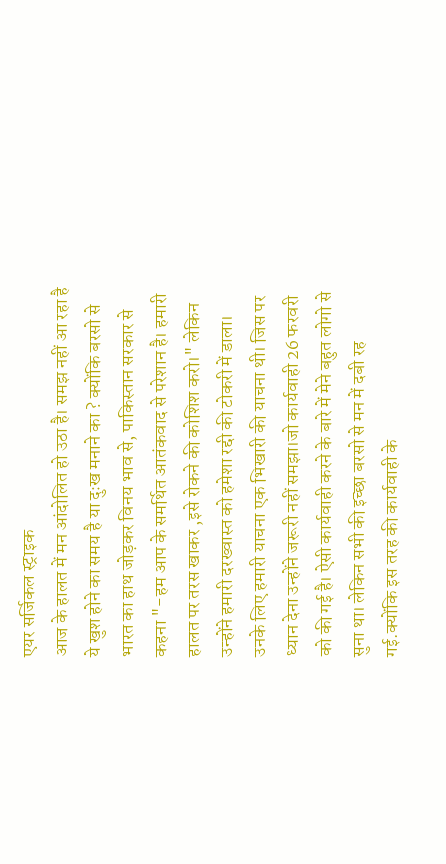एयर सर्जिकल स्ट्राइक
आज के हालत में मन आंदोलित हो उठा है। समझ नहीं आ रहा है ये खुश होने का समय है या दुःख मनाने का ? क्योंकि बरसो से भारत का हाथ जोड़कर विनय भाव से, पाकिस्तान सरकार से कहना "-हम आप के समर्थित आतंकवाद से परेशान है। हमारी हालत पर तरस खाकर ,इसे रोकने की कोशिश करो।" लेकिन उन्होंने हमारी दरख्वास्त को हमेशा रद्दी की टोकरी में डाला। उनके लिए हमारी याचना एक भिखारी की याचना थी। जिस पर ध्यान देना उन्होंने जरूरी नहीं समझा।जो कार्यवाही 26 फरवरी को की गई है। ऐसी कार्यवाही करने के बारे में मेने बहुत लोगो से सुना था। लेकिन सभी की इच्छा बरसो से मन में दबी रह गई.क्योंकि इस तरह की कार्यवाही के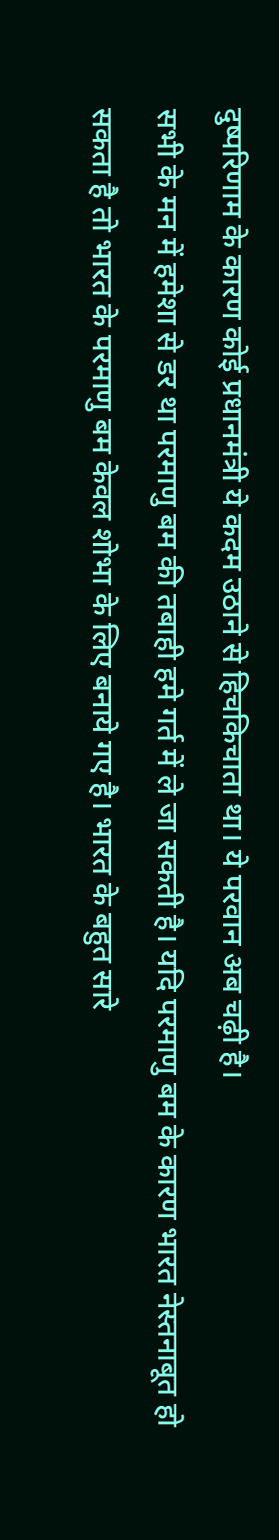दुष्परिणाम के कारण कोई प्रधानमंत्री ये कदम उठाने से हिचकिचाता था। ये परवान अब चढ़ी है।
सभी के मन में हमेशा से डर था परमाणु बम की तबाही हमे गर्त में ले जा सकती है। यदि परमाणु बम के कारण भारत नेस्तनाबूत हो सकता है तो भारत के परमाणु बम केवल शोभा के लिए बनाये गए है। भारत के बहुत सारे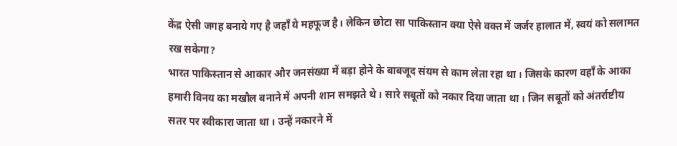केंद्र ऐसी जगह बनाये गए है जहाँ ये महफूज है। लेकिन छोटा सा पाकिस्तान क्या ऐसे वक्त में जर्जर हालात में, स्वयं को सलामत रख सकेगा?
भारत पाकिस्तान से आकार और जनसंख्या में बड़ा होने के बाबजूद संयम से काम लेता रहा था। जिसके कारण वहाँ के आका हमारी विनय का मखौल बनाने में अपनी शान समझते थे। सारे सबूतों को नकार दिया जाता था। जिन सबूतों को अंतर्राष्टीय सतर पर स्वीकारा जाता था। उन्हें नकारने में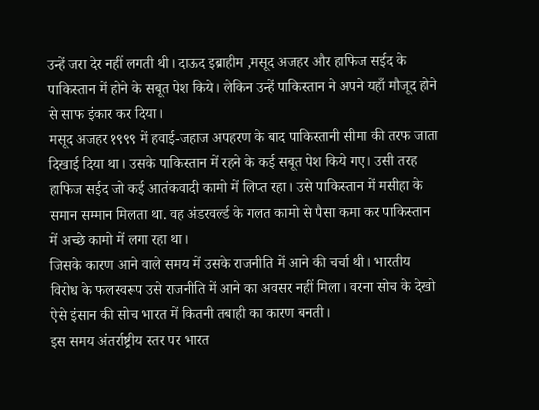उन्हें जरा देर नहीं लगती थी। दाऊद इब्राहीम ,मसूद अजहर और हाफिज सईद के पाकिस्तान में होने के सबूत पेश किये। लेकिन उन्हें पाकिस्तान ने अपने यहाँ मौजूद होने से साफ इंकार कर दिया।
मसूद अजहर १९९९ में हवाई-जहाज अपहरण के बाद पाकिस्तानी सीमा की तरफ जाता दिखाई दिया था। उसके पाकिस्तान में रहने के कई सबूत पेश किये गए। उसी तरह हाफिज सईद जो कई आतंकवादी कामो में लिप्त रहा। उसे पाकिस्तान में मसीहा के समान सम्मान मिलता था. वह अंडरवर्ल्ड के गलत कामो से पैसा कमा कर पाकिस्तान में अच्छे कामो में लगा रहा था।
जिसके कारण आने वाले समय में उसके राजनीति में आने की चर्चा थी। भारतीय विरोध के फलस्वरूप उसे राजनीति में आने का अवसर नहीं मिला। वरना सोच के देखो ऐसे इंसान की सोच भारत में कितनी तबाही का कारण बनती।
इस समय अंतर्राष्ट्रीय स्तर पर भारत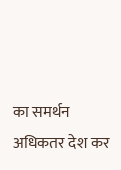का समर्थन अधिकतर देश कर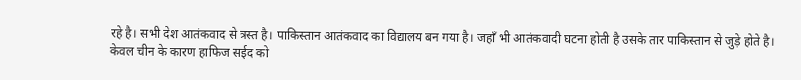रहे है। सभी देश आतंकवाद से त्रस्त है। पाकिस्तान आतंकवाद का विद्यालय बन गया है। जहाँ भी आतंकवादी घटना होती है उसके तार पाकिस्तान से जुड़े होते है।
केवल चीन के कारण हाफिज सईद को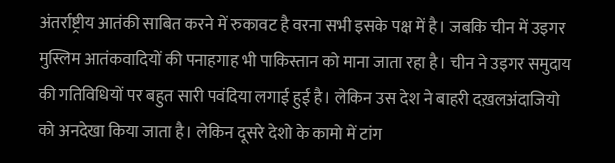अंतर्राष्ट्रीय आतंकी साबित करने में रुकावट है वरना सभी इसके पक्ष में है। जबकि चीन में उइगर मुस्लिम आतंकवादियों की पनाहगाह भी पाकिस्तान को माना जाता रहा है। चीन ने उइगर समुदाय की गतिविधियों पर बहुत सारी पवंदिया लगाई हुई है। लेकिन उस देश ने बाहरी दख़लअंदाजियो को अनदेखा किया जाता है। लेकिन दूसरे देशो के कामो में टांग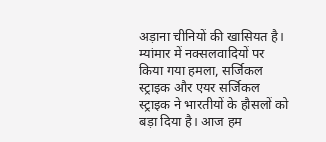अड़ाना चीनियों की खासियत है।
म्यांमार में नक्सलवादियों पर किया गया हमला, सर्जिकल स्ट्राइक और एयर सर्जिकल स्ट्राइक ने भारतीयों के हौसलों को बड़ा दिया है। आज हम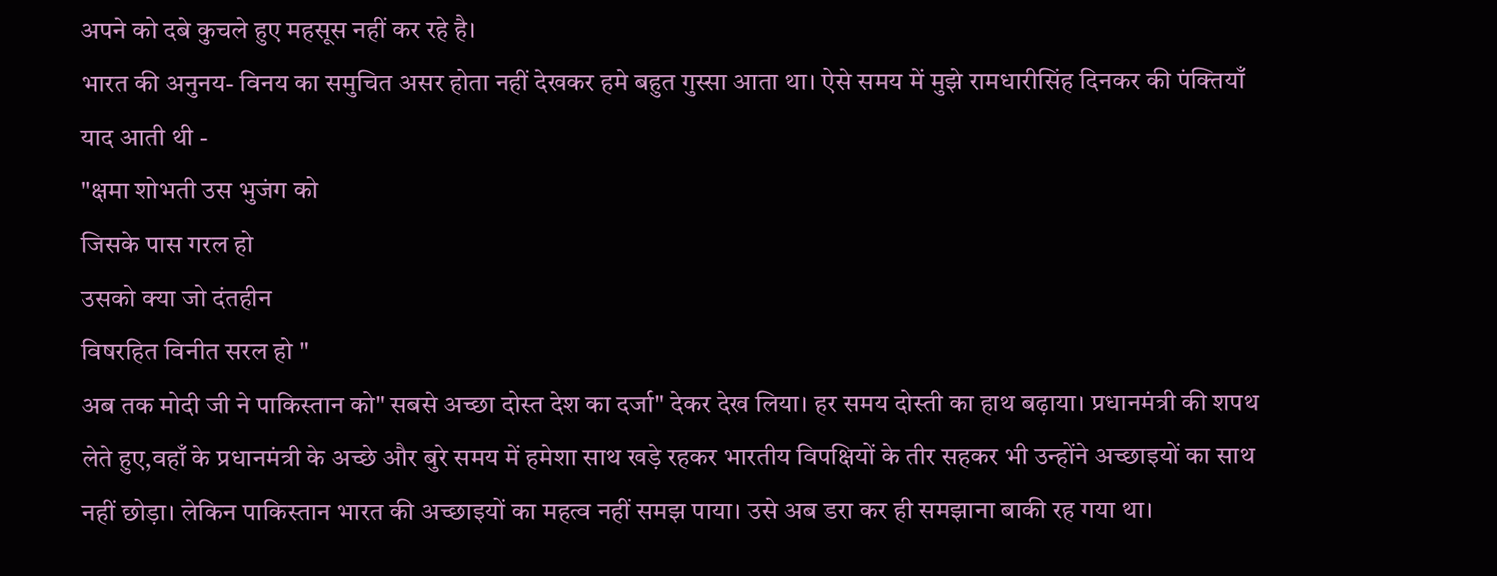अपने को दबे कुचले हुए महसूस नहीं कर रहे है।
भारत की अनुनय- विनय का समुचित असर होता नहीं देखकर हमे बहुत गुस्सा आता था। ऐसे समय में मुझे रामधारीसिंह दिनकर की पंक्तियाँ याद आती थी -
"क्षमा शोभती उस भुजंग को
जिसके पास गरल हो
उसको क्या जो दंतहीन
विषरहित विनीत सरल हो "
अब तक मोदी जी ने पाकिस्तान को" सबसे अच्छा दोस्त देश का दर्जा" देकर देख लिया। हर समय दोस्ती का हाथ बढ़ाया। प्रधानमंत्री की शपथ लेते हुए,वहाँ के प्रधानमंत्री के अच्छे और बुरे समय में हमेशा साथ खड़े रहकर भारतीय विपक्षियों के तीर सहकर भी उन्होंने अच्छाइयों का साथ नहीं छोड़ा। लेकिन पाकिस्तान भारत की अच्छाइयों का महत्व नहीं समझ पाया। उसे अब डरा कर ही समझाना बाकी रह गया था।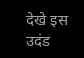देखे इस उदंड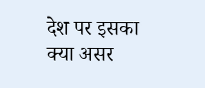देश पर इसका क्या असर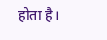होता है।